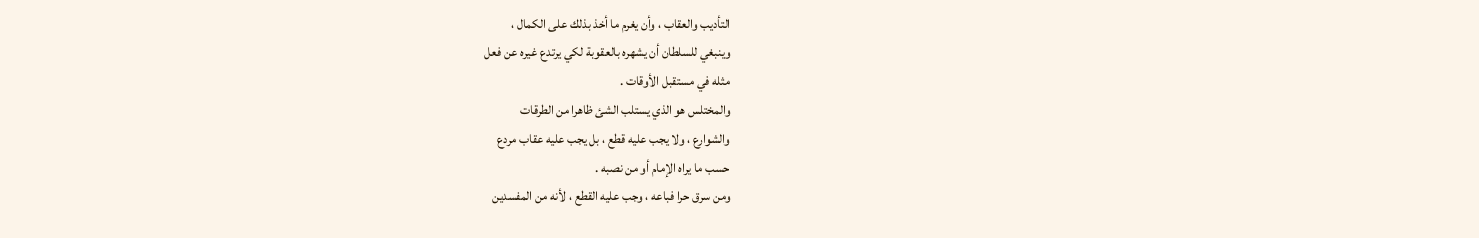التأديب والعقاب ، وأن يغرم ما أخذ بذلك على الكمال ،
وينبغي للسلطان أن يشهره بالعقوبة لكي يرتدع غيره عن فعل
مثله في مستقبل الأوقات .
والمختلس هو الذي يستلب الشئ ظاهرا من الطرقات
والشوارع ، ولا يجب عليه قطع ، بل يجب عليه عقاب مردع
حسب ما يراه الإمام أو من نصبه .
ومن سرق حرا فباعه ، وجب عليه القطع ، لأنه من المفسدين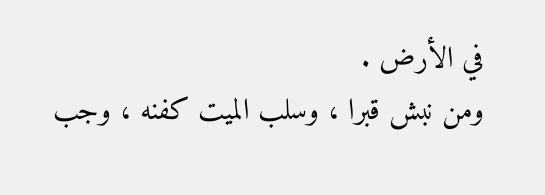في الأرض .
ومن نبش قبرا ، وسلب الميت كفنه ، وجب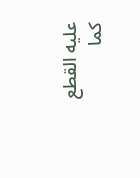عليه القطع
كما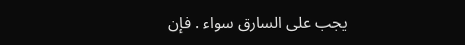يجب على السارق سواء . فإن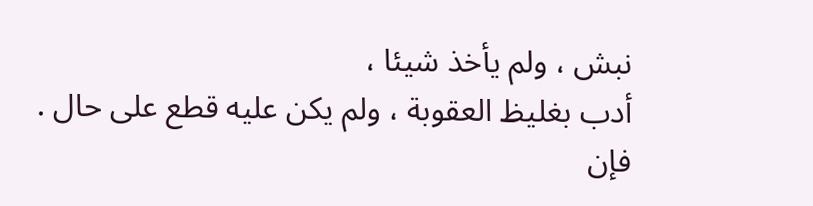نبش ، ولم يأخذ شيئا ،
أدب بغليظ العقوبة ، ولم يكن عليه قطع على حال . فإن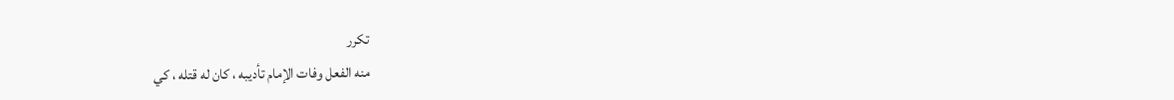تكرر
منه الفعل وفات الإمام تأديبه ، كان له قتله ، كي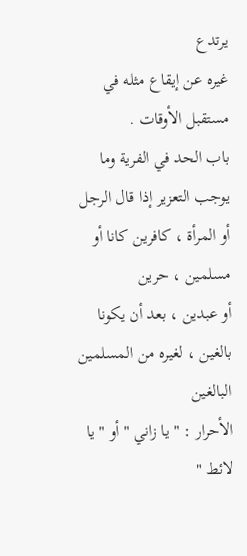يرتدع
غيره عن إيقاع مثله في مستقبل الأوقات .
باب الحد في الفرية وما يوجب التعزير إذا قال الرجل أو المرأة ، كافرين كانا أو مسلمين ، حرين
أو عبدين ، بعد أن يكونا بالغين ، لغيره من المسلمين البالغين
الأحرار : " يا زاني " أو " يا لائط "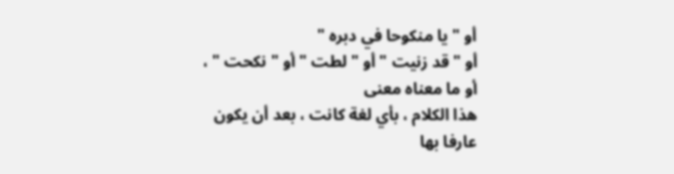أو " يا منكوحا في دبره "
أو " قد زنيت " أو " لطت " أو " نكحت " ، أو ما معناه معنى
هذا الكلام ، بأي لغة كانت ، بعد أن يكون عارفا بها